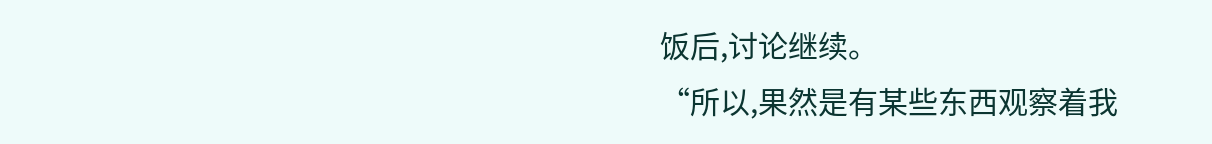饭后,讨论继续。
“所以,果然是有某些东西观察着我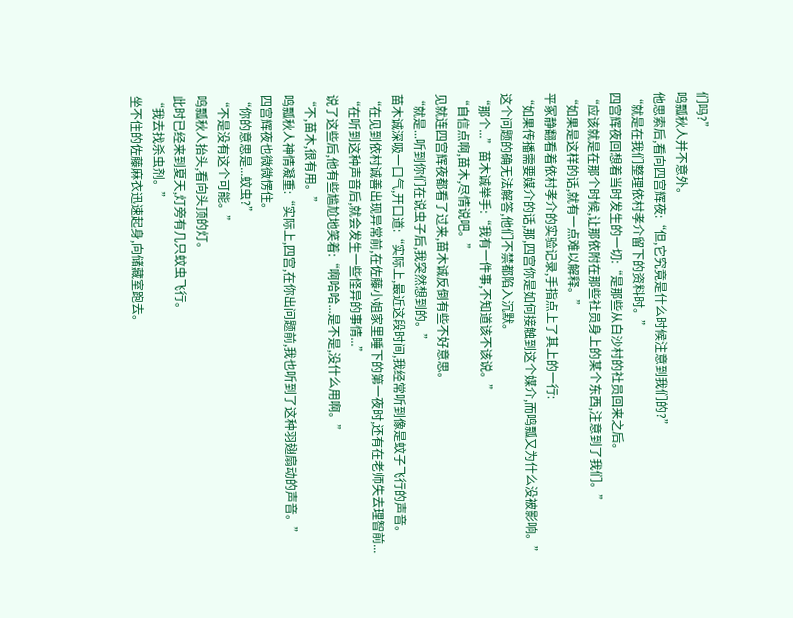们吗?”
鸣瓢秋人并不意外。
他思索后,看向四宫辉夜:“但,它究竟是什么时候注意到我们的?”
“就是在我们整理依村孝介留下的资料时。”
四宫辉夜回想着当时发生的一切:“是那些从白沙村的社员回来之后。
“应该就是在那个时候,让那依附在那些社员身上的某个东西,注意到了我们。”
“如果是这样的话,就有一点难以解释。”
平冢静翻看着依村孝介的实验记录,手指点上了其上的一行:
“如果传播需要媒介的话,那,四宫你是如何接触到这个媒介,而鸣瓢又为什么没被影响。”
这个问题的确无法解答,他们不禁都陷入沉默。
“那个...”苗木诚举手:“我有一件事,不知道该不该说。”
“自信点啊,苗木,尽情说吧。”
见就连四宫辉夜都看了过来,苗木诚反倒有些不好意思。
“就是...听到你们在说虫子后,我突然想到的。”
苗木诚深吸一口气,开口道:“实际上,最近这段时间,我经常听到像是蚊子飞行的声音。
“在见到依村诚善出现异常前,在佐藤小姐家里睡下的第一夜时,还有在老师失去理智前...
“在听到这种声音后,就会发生一些怪异的事情...”
说了这些后,他有些尴尬地笑着:“啊哈哈...是不是,没什么用啊。”
“不,苗木,很有用。”
鸣瓢秋人神情凝重:“实际上,四宫,在你出问题前,我也听到了这种羽翅扇动的声音。”
四宫辉夜也微微愣住。
“你的意思是...蚊虫?”
“不是没有这个可能。”
鸣瓢秋人抬头,看向头顶的灯。
此时已经来到夏天,灯旁有几只蚊虫飞行。
“我去找杀虫剂。”
坐不住的佐藤麻衣迅速起身,向储藏室跑去。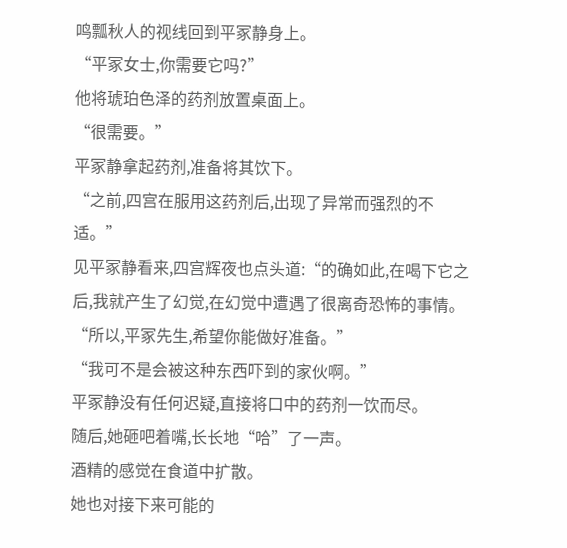鸣瓢秋人的视线回到平冢静身上。
“平冢女士,你需要它吗?”
他将琥珀色泽的药剂放置桌面上。
“很需要。”
平冢静拿起药剂,准备将其饮下。
“之前,四宫在服用这药剂后,出现了异常而强烈的不适。”
见平冢静看来,四宫辉夜也点头道:“的确如此,在喝下它之后,我就产生了幻觉,在幻觉中遭遇了很离奇恐怖的事情。
“所以,平冢先生,希望你能做好准备。”
“我可不是会被这种东西吓到的家伙啊。”
平冢静没有任何迟疑,直接将口中的药剂一饮而尽。
随后,她砸吧着嘴,长长地“哈”了一声。
酒精的感觉在食道中扩散。
她也对接下来可能的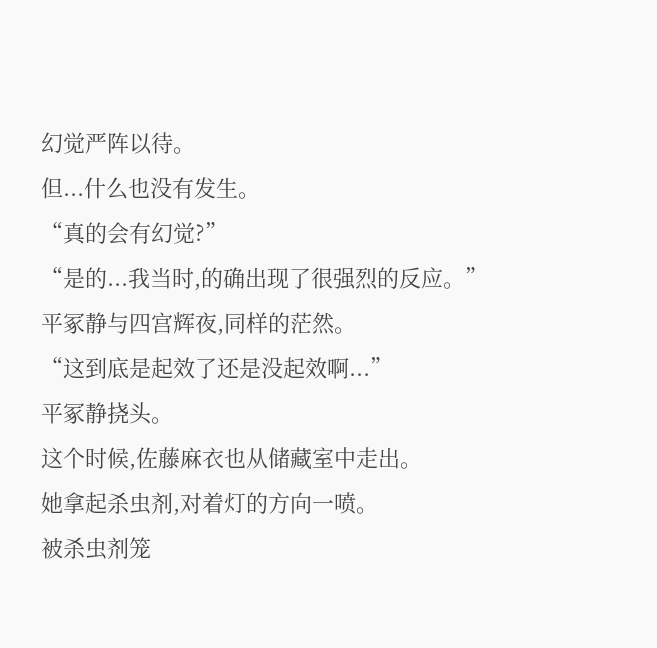幻觉严阵以待。
但...什么也没有发生。
“真的会有幻觉?”
“是的...我当时,的确出现了很强烈的反应。”
平冢静与四宫辉夜,同样的茫然。
“这到底是起效了还是没起效啊...”
平冢静挠头。
这个时候,佐藤麻衣也从储藏室中走出。
她拿起杀虫剂,对着灯的方向一喷。
被杀虫剂笼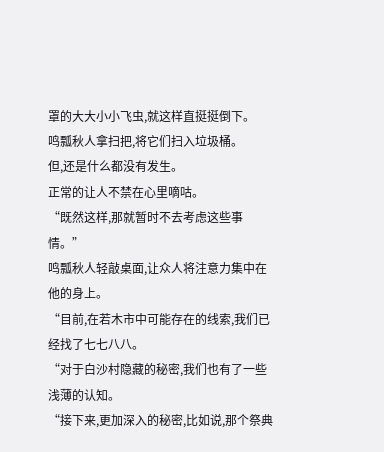罩的大大小小飞虫,就这样直挺挺倒下。
鸣瓢秋人拿扫把,将它们扫入垃圾桶。
但,还是什么都没有发生。
正常的让人不禁在心里嘀咕。
“既然这样,那就暂时不去考虑这些事情。”
鸣瓢秋人轻敲桌面,让众人将注意力集中在他的身上。
“目前,在若木市中可能存在的线索,我们已经找了七七八八。
“对于白沙村隐藏的秘密,我们也有了一些浅薄的认知。
“接下来,更加深入的秘密,比如说,那个祭典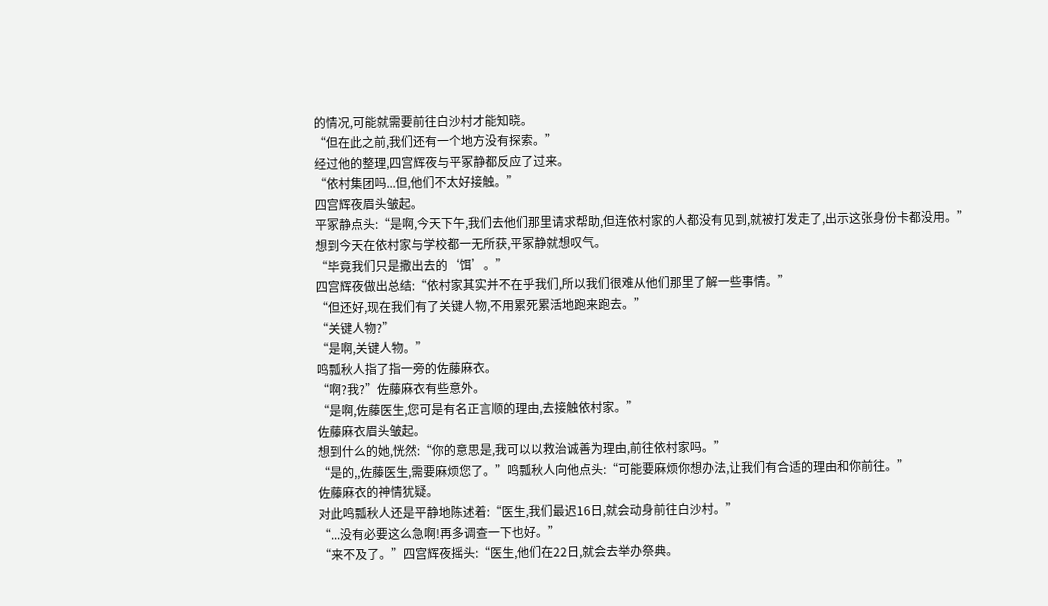的情况,可能就需要前往白沙村才能知晓。
“但在此之前,我们还有一个地方没有探索。”
经过他的整理,四宫辉夜与平冢静都反应了过来。
“依村集团吗...但,他们不太好接触。”
四宫辉夜眉头皱起。
平冢静点头:“是啊,今天下午,我们去他们那里请求帮助,但连依村家的人都没有见到,就被打发走了,出示这张身份卡都没用。”
想到今天在依村家与学校都一无所获,平冢静就想叹气。
“毕竟我们只是撒出去的‘饵’。”
四宫辉夜做出总结:“依村家其实并不在乎我们,所以我们很难从他们那里了解一些事情。”
“但还好,现在我们有了关键人物,不用累死累活地跑来跑去。”
“关键人物?”
“是啊,关键人物。”
鸣瓢秋人指了指一旁的佐藤麻衣。
“啊?我?”佐藤麻衣有些意外。
“是啊,佐藤医生,您可是有名正言顺的理由,去接触依村家。”
佐藤麻衣眉头皱起。
想到什么的她,恍然:“你的意思是,我可以以救治诚善为理由,前往依村家吗。”
“是的,,佐藤医生,需要麻烦您了。”鸣瓢秋人向他点头:“可能要麻烦你想办法,让我们有合适的理由和你前往。”
佐藤麻衣的神情犹疑。
对此鸣瓢秋人还是平静地陈述着:“医生,我们最迟16日,就会动身前往白沙村。”
“...没有必要这么急啊!再多调查一下也好。”
“来不及了。”四宫辉夜摇头:“医生,他们在22日,就会去举办祭典。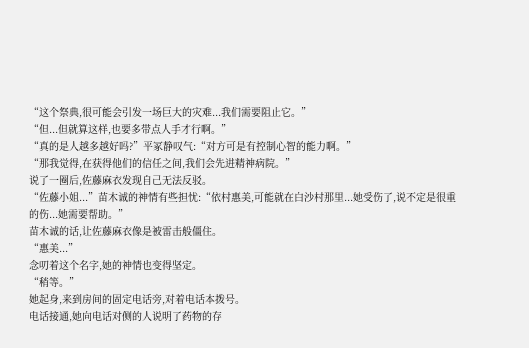“这个祭典,很可能会引发一场巨大的灾难...我们需要阻止它。”
“但...但就算这样,也要多带点人手才行啊。”
“真的是人越多越好吗?”平冢静叹气:“对方可是有控制心智的能力啊。”
“那我觉得,在获得他们的信任之间,我们会先进精神病院。”
说了一圈后,佐藤麻衣发现自己无法反驳。
“佐藤小姐...”苗木诚的神情有些担忧:“依村惠美,可能就在白沙村那里...她受伤了,说不定是很重的伤...她需要帮助。”
苗木诚的话,让佐藤麻衣像是被雷击般僵住。
“惠美...”
念叨着这个名字,她的神情也变得坚定。
“稍等。”
她起身,来到房间的固定电话旁,对着电话本拨号。
电话接通,她向电话对侧的人说明了药物的存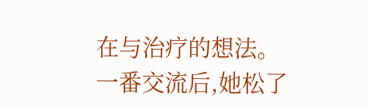在与治疗的想法。
一番交流后,她松了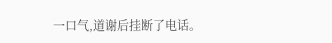一口气,道谢后挂断了电话。